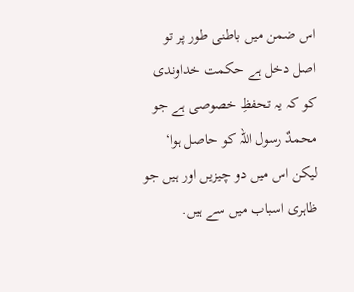اس ضمن میں باطنی طور پر تو اصل دخل ہے حکمت خداوندی کو کہ یہ تحفظِ خصوصی ہے جو محمدٌ رسول اللہ کو حاصل ہوا‘ لیکن اس میں دو چیزیں اور ہیں جو ظاہری اسباب میں سے ہیں.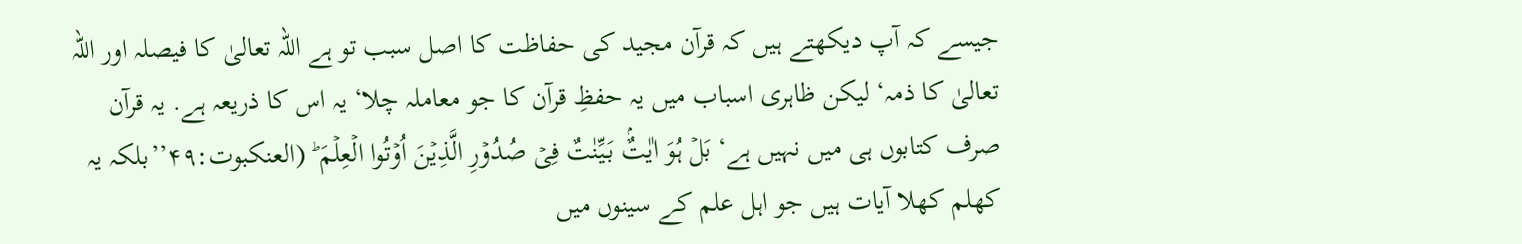جیسے کہ آپ دیکھتے ہیں کہ قرآن مجید کی حفاظت کا اصل سبب تو ہے اللہ تعالیٰ کا فیصلہ اور اللہ تعالیٰ کا ذمہ‘ لیکن ظاہری اسباب میں یہ حفظِ قرآن کا جو معاملہ چلا‘ یہ اس کا ذریعہ ہے. یہ قرآن صرف کتابوں ہی میں نہیں ہے‘ بَلۡ ہُوَ اٰیٰتٌۢ بَیِّنٰتٌ فِیۡ صُدُوۡرِ الَّذِیۡنَ اُوۡتُوا الۡعِلۡمَ ؕ (العنکبوت:۴۹’’بلکہ یہ کھلم کھلا آیات ہیں جو اہل علم کے سینوں میں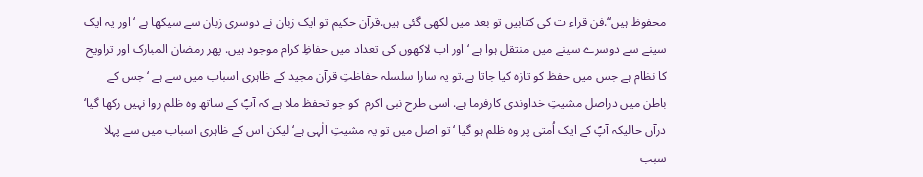محفوظ ہیں‘‘.فن قراء ت کی کتابیں تو بعد میں لکھی گئی ہیں.قرآن حکیم تو ایک زبان نے دوسری زبان سے سیکھا ہے ‘اور یہ ایک سینے سے دوسرے سینے میں منتقل ہوا ہے ‘اور اب لاکھوں کی تعداد میں حفاظِ کرام موجود ہیں. پھر رمضان المبارک اور تراویح کا نظام ہے جس میں حفظ کو تازہ کیا جاتا ہے.تو یہ سارا سلسلہ حفاظتِ قرآن مجید کے ظاہری اسباب میں سے ہے ‘جس کے باطن میں دراصل مشیتِ خداوندی کارفرما ہے. اسی طرح نبی اکرم  کو جو تحفظ ملا ہے کہ آپؐ کے ساتھ وہ ظلم روا نہیں رکھا گیا‘ درآں حالیکہ آپؐ کے ایک اُمتی پر وہ ظلم ہو گیا ‘تو اصل میں تو یہ مشیتِ الٰہی ہے‘ لیکن اس کے ظاہری اسباب میں سے پہلا سبب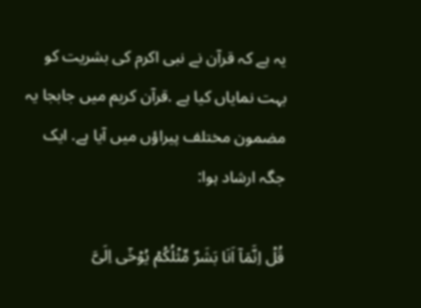یہ ہے کہ قرآن نے نبی اکرم کی بشریت کو بہت نمایاں کیا ہے .قرآن کریم میں جابجا یہ مضمون مختلف پیراؤں میں آیا ہے. ایک جگہ ارشاد ہوا:

قُلۡ اِنَّمَاۤ اَنَا بَشَرٌ مِّثۡلُکُمۡ یُوۡحٰۤی اِلَیَّ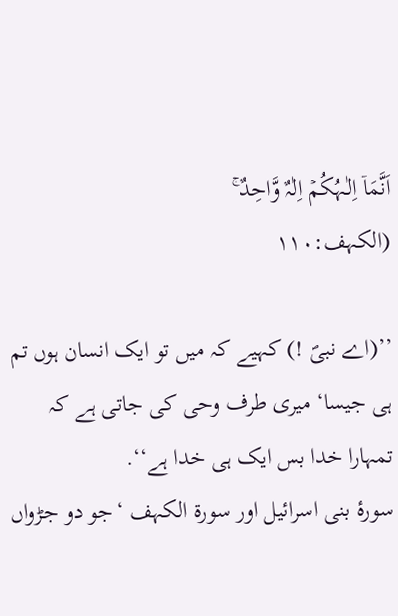اَنَّمَاۤ اِلٰـہُکُمۡ اِلٰہٌ وَّاحِدٌ ۚ
(الکہف:۱۱۰

’’(اے نبیؐ !) کہیے کہ میں تو ایک انسان ہوں تم ہی جیسا‘ میری طرف وحی کی جاتی ہے کہ تمہارا خدا بس ایک ہی خدا ہے‘‘.
سورۂ بنی اسرائیل اور سورۃ الکہف ‘جو دو جڑواں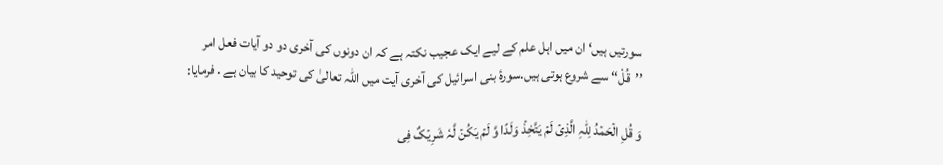سورتیں ہیں‘ ان میں اہل علم کے لیے ایک عجیب نکتہ ہے کہ ان دونوں کی آخری دو دو آیات فعل امر
’’قُلْ‘‘ سے شروع ہوتی ہیں.سورۂ بنی اسرائیل کی آخری آیت میں اللہ تعالیٰ کی توحید کا بیان ہے . فرمایا:

وَ قُلِ الۡحَمۡدُ لِلّٰہِ الَّذِیۡ لَمۡ یَتَّخِذۡ وَلَدًا وَّ لَمۡ یَکُنۡ لَّہٗ شَرِیۡکٌ فِی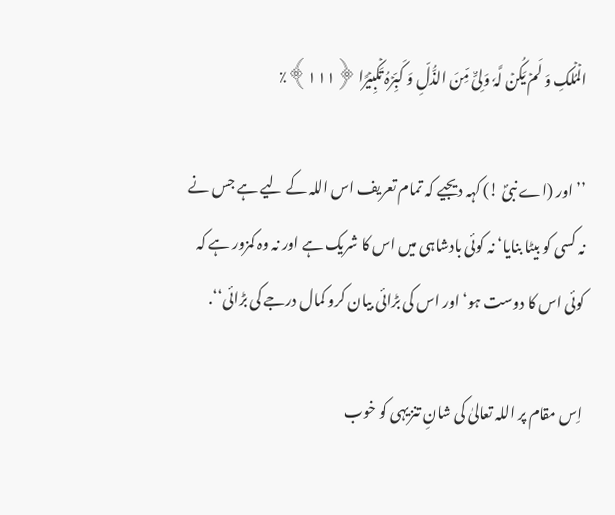الۡمُلۡکِ وَ لَمۡ یَکُنۡ لَّہٗ وَلِیٌّ مِّنَ الذُّلِّ وَ کَبِّرۡہُ تَکۡبِیۡرًا ﴿۱۱۱﴾٪

’’اور (اے نبیؐ !) کہہ دیجیے کہ تمام تعریف اس اللہ کے لیے ہے جس نے نہ کسی کو بیٹا بنایا‘ نہ کوئی بادشاہی میں اس کا شریک ہے اور نہ وہ کمزور ہے کہ کوئی اس کا دوست ہو‘ اور اس کی بڑائی بیان کرو کمال درجے کی بڑائی‘‘.

اِس مقام پر اللہ تعالیٰ کی شانِ تنزیہی کو خوب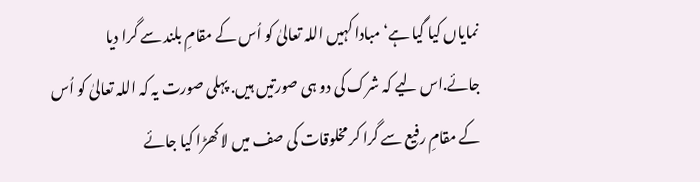نمایاں کیا گیا ہے‘ مبادا کہیں اللہ تعالیٰ کو اُس کے مقامِ بلند سے گرا دیا جائے.اس لیے کہ شرک کی دو ہی صورتیں ہیں. پہلی صورت یہ کہ اللہ تعالیٰ کو اُس کے مقامِ رفیع سے گرا کر مخلوقات کی صف میں لا کھڑا کیا جائے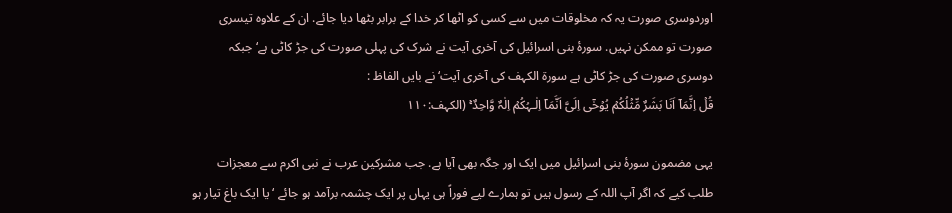اوردوسری صورت یہ کہ مخلوقات میں سے کسی کو اٹھا کر خدا کے برابر بٹھا دیا جائے. ان کے علاوہ تیسری صورت تو ممکن نہیں. سورۂ بنی اسرائیل کی آخری آیت نے شرک کی پہلی صورت کی جڑ کاٹی ہے‘ جبکہ دوسری صورت کی جڑ کاٹی ہے سورۃ الکہف کی آخری آیت‘نے بایں الفاظ :
قُلۡ اِنَّمَاۤ اَنَا بَشَرٌ مِّثۡلُکُمۡ یُوۡحٰۤی اِلَیَّ اَنَّمَاۤ اِلٰـہُکُمۡ اِلٰہٌ وَّاحِدٌ ۚ (الکہف:۱۱۰

یہی مضمون سورۂ بنی اسرائیل میں ایک اور جگہ بھی آیا ہے. جب مشرکین عرب نے نبی اکرم سے معجزات طلب کیے کہ اگر آپ اللہ کے رسول ہیں تو ہمارے لیے فوراً ہی یہاں پر ایک چشمہ برآمد ہو جائے ‘ یا ایک باغ تیار ہو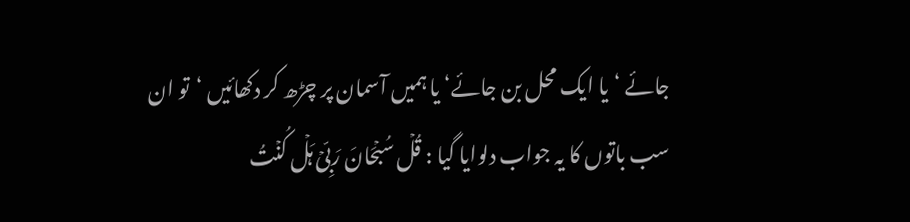جائے ‘یا ایک محل بن جائے‘ یا ہمیں آسمان پر چڑھ کر دکھائیں ‘تو ان سب باتوں کا یہ جواب دلوایا گیا : قُلۡ سُبۡحَانَ رَبِّیۡ ہَلۡ کُنۡتُ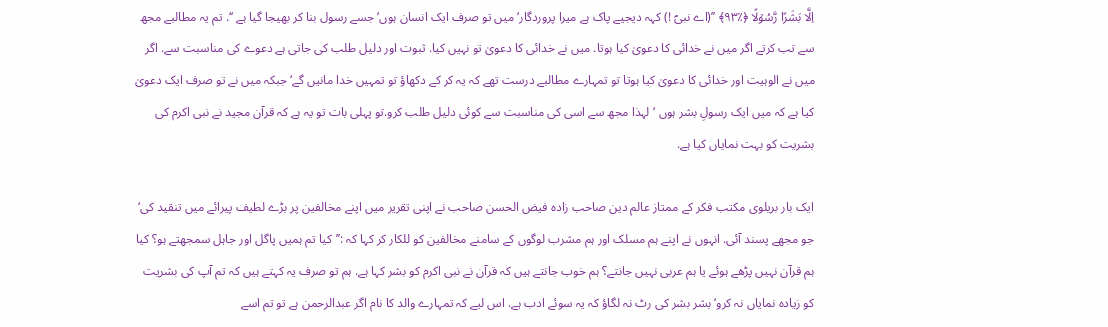اِلَّا بَشَرًا رَّسُوۡلًا ﴿٪۹۳﴾ ’’(اے نبیؐ !) کہہ دیجیے پاک ہے میرا پروردگار‘ میں تو صرف ایک انسان ہوں‘ جسے رسول بنا کر بھیجا گیا ہے ‘‘. تم یہ مطالبے مجھ سے تب کرتے اگر میں نے خدائی کا دعویٰ کیا ہوتا. میں نے خدائی کا دعویٰ تو نہیں کیا. ثبوت اور دلیل طلب کی جاتی ہے دعوے کی مناسبت سے. اگر میں نے الوہیت اور خدائی کا دعویٰ کیا ہوتا تو تمہارے مطالبے درست تھے کہ یہ کر کے دکھاؤ تو تمہیں خدا مانیں گے‘ جبکہ میں نے تو صرف ایک دعویٰ کیا ہے کہ میں ایک رسولِ بشر ہوں ‘لہذا مجھ سے اسی کی مناسبت سے کوئی دلیل طلب کرو.تو پہلی بات تو یہ ہے کہ قرآن مجید نے نبی اکرم کی بشریت کو بہت نمایاں کیا ہے.

ایک بار بریلوی مکتب فکر کے ممتاز عالم دین صاحب زادہ فیض الحسن صاحب نے اپنی تقریر میں اپنے مخالفین پر بڑے لطیف پیرائے میں تنقید کی‘ جو مجھے پسند آئی. انہوں نے اپنے ہم مسلک اور ہم مشرب لوگوں کے سامنے مخالفین کو للکار کر کہا کہ :’’کیا تم ہمیں پاگل اور جاہل سمجھتے ہو؟ کیا ہم قرآن نہیں پڑھے ہوئے یا ہم عربی نہیں جانتے؟ ہم خوب جانتے ہیں کہ قرآن نے نبی اکرم کو بشر کہا ہے. ہم تو صرف یہ کہتے ہیں کہ تم آپ کی بشریت کو زیادہ نمایاں نہ کرو‘ بشر بشر کی رٹ نہ لگاؤ کہ یہ سوئے ادب ہے. اس لیے کہ تمہارے والد کا نام اگر عبدالرحمن ہے تو تم اسے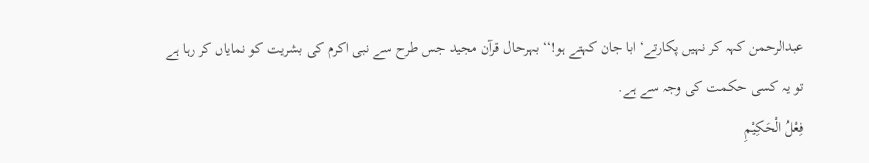عبدالرحمن کہہ کر نہیں پکارتے‘ ابا جان کہتے ہو!‘‘ بہرحال قرآن مجید جس طرح سے نبی اکرم کی بشریت کو نمایاں کر رہا ہے تو یہ کسی حکمت کی وجہ سے ہے.
فِعْلُ الْحَکِیْمِ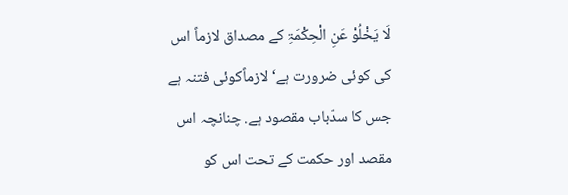لَا یَخْلُوْ عَنِ الْحِکْمَۃِ کے مصداق لازماً اس کی کوئی ضرورت ہے‘ لازماًکوئی فتنہ ہے جس کا سدّباب مقصود ہے. چنانچہ اس مقصد اور حکمت کے تحت اس کو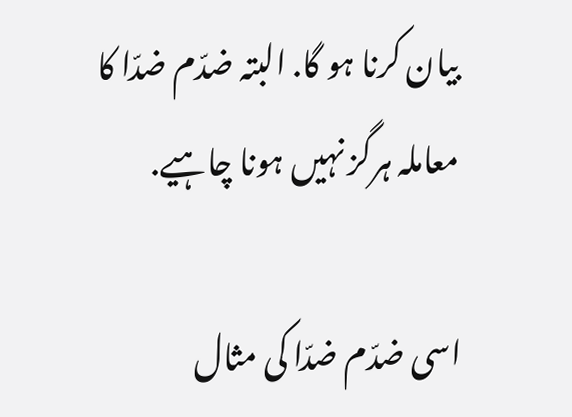بیان کرنا ہو گا. البتہ ضدّم ضدّا کا معاملہ ہرگز نہیں ہونا چاہیے.

اسی ضدّم ضدّا کی مثال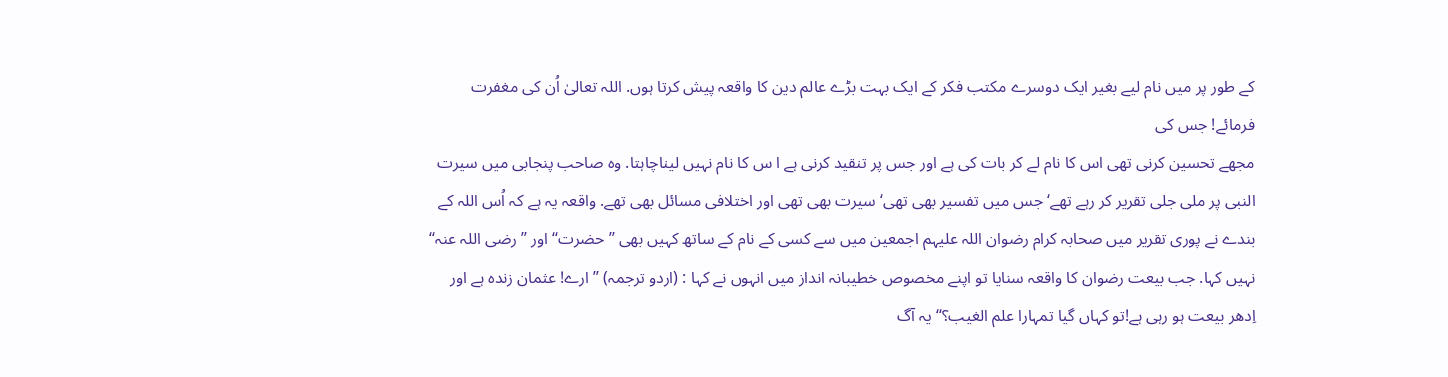کے طور پر میں نام لیے بغیر ایک دوسرے مکتب فکر کے ایک بہت بڑے عالم دین کا واقعہ پیش کرتا ہوں. اللہ تعالیٰ اُن کی مغفرت فرمائے! جس کی
مجھے تحسین کرنی تھی اس کا نام لے کر بات کی ہے اور جس پر تنقید کرنی ہے ا س کا نام نہیں لیناچاہتا. وہ صاحب پنجابی میں سیرت النبی پر ملی جلی تقریر کر رہے تھے‘ جس میں تفسیر بھی تھی‘ سیرت بھی تھی اور اختلافی مسائل بھی تھے. واقعہ یہ ہے کہ اُس اللہ کے بندے نے پوری تقریر میں صحابہ کرام رضوان اللہ علیہم اجمعین میں سے کسی کے نام کے ساتھ کہیں بھی ’’حضرت‘‘ اور ’’رضی اللہ عنہ‘‘ نہیں کہا. جب بیعت رضوان کا واقعہ سنایا تو اپنے مخصوص خطیبانہ انداز میں انہوں نے کہا : (اردو ترجمہ) ’’ارے! عثمان زندہ ہے اور اِدھر بیعت ہو رہی ہے!تو کہاں گیا تمہارا علم الغیب؟‘‘ یہ آگ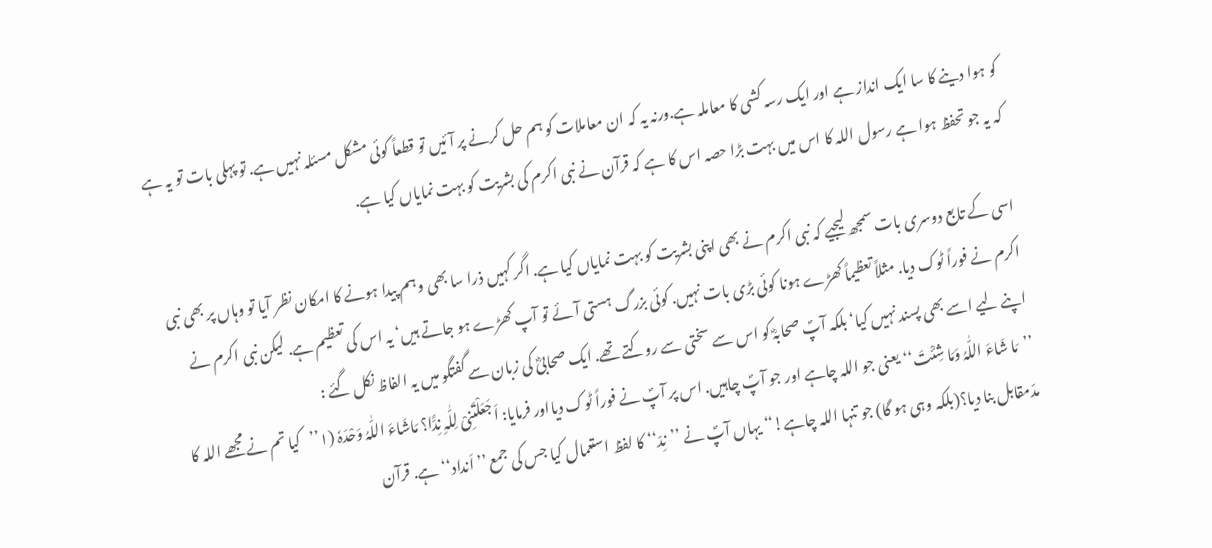کو ہوا دینے کا سا ایک انداز ہے اور ایک رسہ کشی کا معاملہ ہے.ورنہ یہ کہ ان معاملات کو ہم حل کرنے پر آئیں تو قطعاً کوئی مشکل مسئلہ نہیں ہے. تو پہلی بات تو یہ ہے کہ یہ جو تحفظ ہوا ہے رسول اللہ کا اس میں بہت بڑا حصہ اس کا ہے کہ قرآن نے نبی اکرم کی بشریت کو بہت نمایاں کیا ہے.

اسی کے تابع دوسری بات سمجھ لیجیے کہ نبی اکرم نے بھی اپنی بشریت کو بہت نمایاں کیا ہے. اگر کہیں ذرا سا بھی وہم پیدا ہونے کا امکان نظر آیا تو وہاں پر بھی نبی اکرم نے فوراً ٹوک دیا. مثلاً تعظیماً کھڑے ہونا کوئی بڑی بات نہیں. کوئی بزرگ ہستی آئے تو آپ کھڑے ہو جاتے ہیں‘ یہ اس کی تعظیم ہے. لیکن نبی اکرم نے اپنے لیے اسے بھی پسند نہیں کیا‘ بلکہ آپؐ صحابہؓ کو اس سے سختی سے روکتے تھے. ایک صحابیؓ کی زبان سے گفتگو میں یہ الفاظ نکل گئے :
’’مَا شَاءَ اللّٰہُ وَمَا شِئْتَ‘‘ یعنی جو اللہ چاہے اور جو آپؐ چاہیں. اس پر آپؐ نے فوراً ٹوک دیااور فرمایا: اَجَعَلْتَنِیْ لِلّٰہِ نِدًّا؟ مَاشَاءَ اللّٰہُ وَحْدَہٗ (۱’’کیا تم نے مجھے اللہ کا مدّمقابل بنا دیا؟(بلکہ وہی ہو گا) جو تنہا اللہ چاہے!‘‘ یہاں آپؐ نے ’’نِدّ‘‘ کا لفظ استعمال کیا جس کی جمع ’’اَنداد‘‘ ہے. قرآن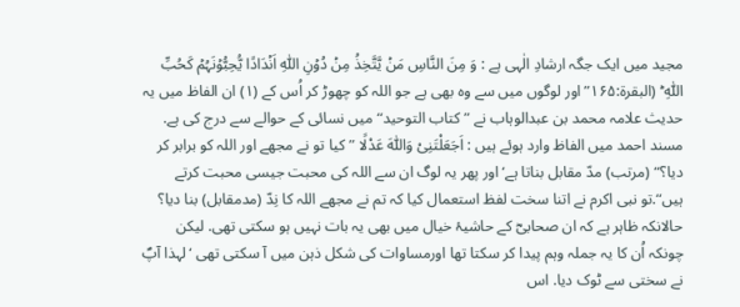مجید میں ایک جگہ ارشادِ الٰہی ہے : وَ مِنَ النَّاسِ مَنۡ یَّتَّخِذُ مِنۡ دُوۡنِ اللّٰہِ اَنۡدَادًا یُّحِبُّوۡنَہُمۡ کَحُبِّ اللّٰہِ ؕ (البقرۃ:۱۶۵’’اور لوگوں میں سے وہ بھی ہے جو اللہ کو چھوڑ کر اُس کے (۱) ان الفاظ میں یہ حدیث علامہ محمد بن عبدالوہاب نے ’’کتاب التوحید‘‘ میں نسائی کے حوالے سے درج کی ہے. مسند احمد میں الفاظ وارد ہوئے ہیں : اَجَعَلْتَنِیْ وَاللّٰہَ عَدْلًا ’’کیا تو نے مجھے اور اللہ کو برابر کر دیا؟‘‘ (مرتب) مدّ مقابل بناتا ہے‘ اور پھر یہ لوگ ان سے اللہ کی محبت جیسی محبت کرتے ہیں‘‘.تو نبی اکرم نے اتنا سخت لفظ استعمال کیا کہ تم نے مجھے اللہ کا نِدّ (مدمقابل) بنا دیا؟ حالانکہ ظاہر ہے کہ ان صحابیؓ کے حاشیۂ خیال میں بھی یہ بات نہیں ہو سکتی تھی. لیکن چونکہ اُن کا یہ جملہ وہم پیدا کر سکتا تھا اورمساوات کی شکل ذہن میں آ سکتی تھی ‘لہذا آپؐ نے سختی سے ٹوک دیا. اس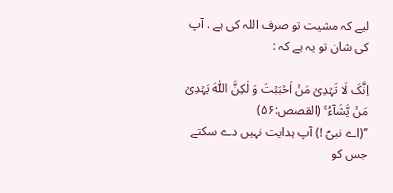لیے کہ مشیت تو صرف اللہ کی ہے . آپ کی شان تو یہ ہے کہ :

اِنَّکَ لَا تَہۡدِیۡ مَنۡ اَحۡبَبۡتَ وَ لٰکِنَّ اللّٰہَ یَہۡدِیۡ مَنۡ یَّشَآءُ ۚ (القصص:۵۶)
’’(اے نبیؐ !) آپ ہدایت نہیں دے سکتے جس کو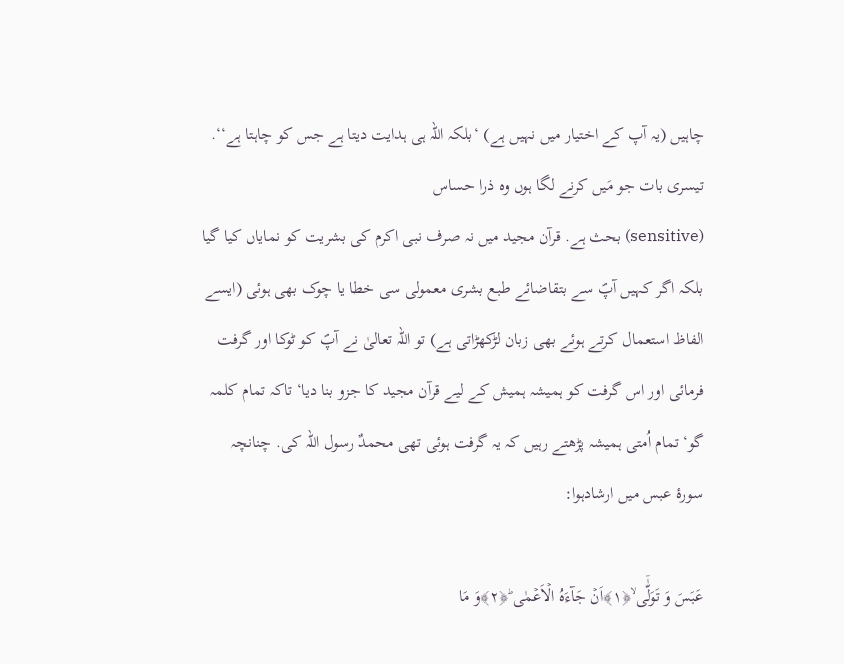چاہیں (یہ آپ کے اختیار میں نہیں ہے) ‘بلکہ اللہ ہی ہدایت دیتا ہے جس کو چاہتا ہے‘‘.
تیسری بات جو مَیں کرنے لگا ہوں وہ ذرا حساس
(sensitive) بحث ہے. قرآن مجید میں نہ صرف نبی اکرم کی بشریت کو نمایاں کیا گیا بلکہ اگر کہیں آپؐ سے بتقاضائے طبع بشری معمولی سی خطا یا چوک بھی ہوئی (ایسے الفاظ استعمال کرتے ہوئے بھی زبان لڑکھڑاتی ہے) تو اللہ تعالیٰ نے آپؐ کو ٹوکا اور گرفت فرمائی اور اس گرفت کو ہمیشہ ہمیش کے لیے قرآن مجید کا جزو بنا دیا‘ تاکہ تمام کلمہ گو‘ تمام اُمتی ہمیشہ پڑھتے رہیں کہ یہ گرفت ہوئی تھی محمدٌ رسول اللہ کی. چنانچہ سورۂ عبس میں ارشادہوا:

عَبَسَ وَ تَوَلّٰۤی ۙ﴿۱﴾اَنۡ جَآءَہُ الۡاَعۡمٰی ؕ﴿۲﴾وَ مَا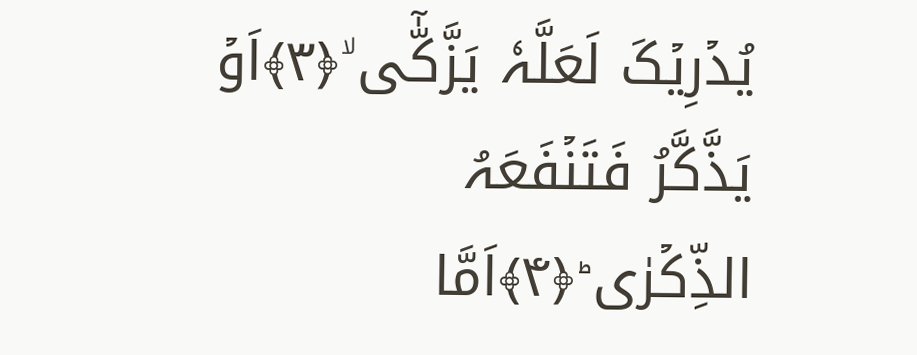یُدۡرِیۡکَ لَعَلَّہٗ یَزَّکّٰۤی ۙ﴿۳﴾اَوۡ یَذَّکَّرُ فَتَنۡفَعَہُ الذِّکۡرٰی ؕ﴿۴﴾اَمَّا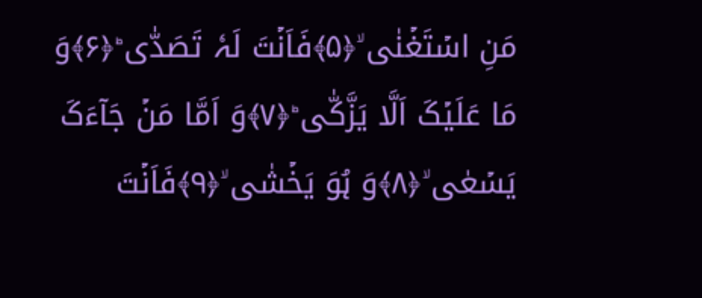مَنِ اسۡتَغۡنٰی ۙ﴿۵﴾فَاَنۡتَ لَہٗ تَصَدّٰی ؕ﴿۶﴾وَ مَا عَلَیۡکَ اَلَّا یَزَّکّٰی ؕ﴿۷﴾وَ اَمَّا مَنۡ جَآءَکَ یَسۡعٰی ۙ﴿۸﴾وَ ہُوَ یَخۡشٰی ۙ﴿۹﴾فَاَنۡتَ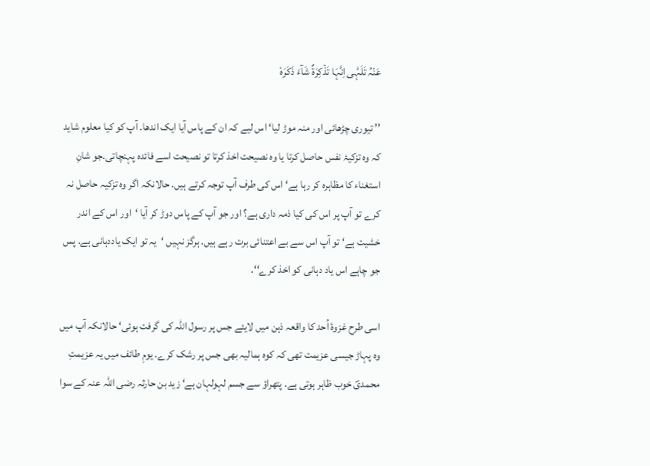عَنۡہُ تَلَہّٰی اِنَّہَا تَذۡکِرَۃٌ شَآءَ ذَکَرَہٗ

’’ تیوری چڑھائی اور منہ موڑ لیا‘ اس لیے کہ ان کے پاس آیا ایک اندھا. آپ کو کیا معلوم شاید کہ وہ تزکیۂ نفس حاصل کرتا یا وہ نصیحت اخذ کرتا تو نصیحت اسے فائدہ پہنچاتی.جو شانِ استغناء کا مظاہرہ کر رہا ہے‘ اس کی طرف آپ توجہ کرتے ہیں. حالانکہ اگر وہ تزکیہ حاصل نہ کرے تو آپ پر اس کی کیا ذمہ داری ہے؟ اور جو آپ کے پاس دوڑ کر آیا ‘اور اس کے اندر خشیت ہے‘ تو آپ اس سے بے اعتنائی برت رہے ہیں. ہرگز نہیں ‘یہ تو ایک یاددہانی ہے. پس جو چاہے اس یاد دہانی کو اخذ کرے‘‘.

اسی طرح غزوۂ اُحد کا واقعہ ذہن میں لایئے جس پر رسول اللہ کی گرفت ہوئی‘ حالانکہ آپ میں وہ پہاڑ جیسی عزیمت تھی کہ کوہ ہمالیہ بھی جس پر رشک کرے. یومِ طائف میں یہ عزیمتِ محمدیؐ خوب ظاہر ہوتی ہے. پتھراؤ سے جسم لہولہان ہے‘ زید بن حارثہ رضی اللہ عنہ کے سوا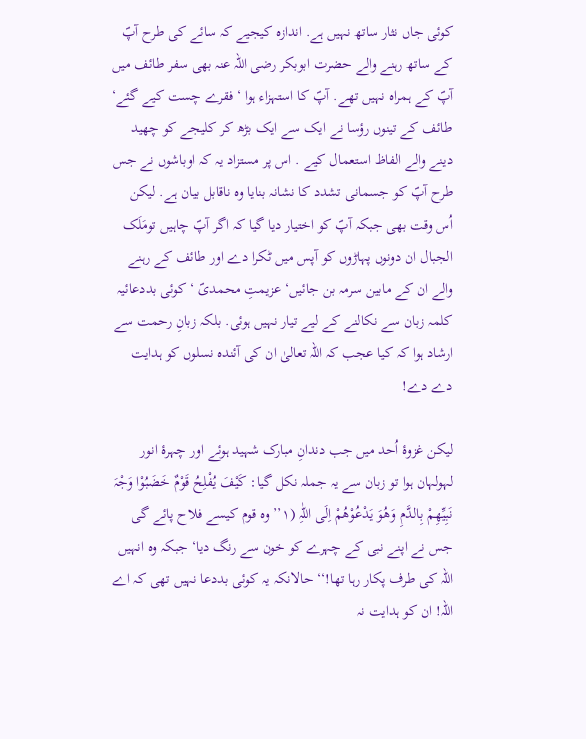کوئی جاں نثار ساتھ نہیں ہے. اندازہ کیجیے کہ سائے کی طرح آپؐ کے ساتھ رہنے والے حضرت ابوبکر رضی اللہ عنہ بھی سفر طائف میں آپؐ کے ہمراہ نہیں تھے. آپؐ کا استہزاء ہوا ‘ فقرے چست کیے گئے‘ طائف کے تینوں رؤسا نے ایک سے ایک بڑھ کر کلیجے کو چھید دینے والے الفاظ استعمال کیے . اس پر مستزاد یہ کہ اوباشوں نے جس طرح آپؐ کو جسمانی تشدد کا نشانہ بنایا وہ ناقابل بیان ہے. لیکن اُس وقت بھی جبکہ آپؐ کو اختیار دیا گیا کہ اگر آپؐ چاہیں تومَلَک الجبال ان دونوں پہاڑوں کو آپس میں ٹکرا دے اور طائف کے رہنے والے ان کے مابین سرمہ بن جائیں‘ عزیمتِ محمدیؐ ‘ کوئی بددعائیہ کلمہ زبان سے نکالنے کے لیے تیار نہیں ہوئی. بلکہ زبانِ رحمت سے ارشاد ہوا کہ کیا عجب کہ اللہ تعالیٰ ان کی آئندہ نسلوں کو ہدایت دے دے!

لیکن غزوۂ اُحد میں جب دندانِ مبارک شہید ہوئے اور چہرۂ انور لہولہان ہوا تو زبان سے یہ جملہ نکل گیا: کَیْفَ یُفْلِحُ قَوْمٌ خَضَبُوْا وَجْہَ نَبِیِّھِمْ بِالدَّمِ وَھُوَ یَدْعُوْھُمْ اِلَی اللّٰہِ (۱’’وہ قوم کیسے فلاح پائے گی جس نے اپنے نبی کے چہرے کو خون سے رنگ دیا‘ جبکہ وہ انہیں اللہ کی طرف پکار رہا تھا!‘‘ حالانکہ یہ کوئی بددعا نہیں تھی کہ اے اللہ! ان کو ہدایت نہ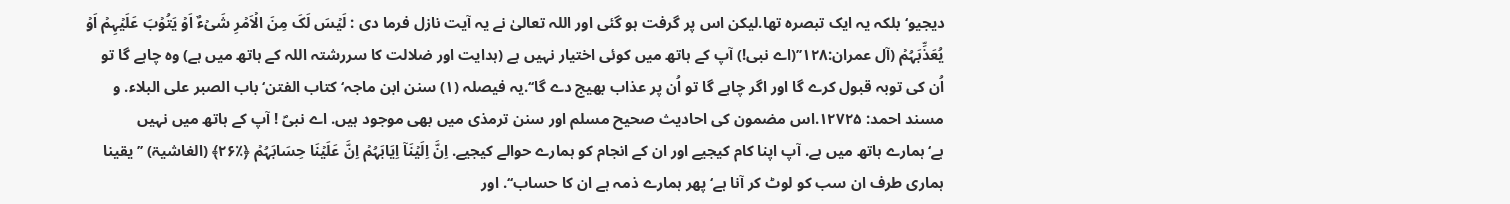دیجیو‘ بلکہ یہ ایک تبصرہ تھا.لیکن اس پر گرفت ہو گئی اور اللہ تعالیٰ نے یہ آیت نازل فرما دی : لَیۡسَ لَکَ مِنَ الۡاَمۡرِ شَیۡءٌ اَوۡ یَتُوۡبَ عَلَیۡہِمۡ اَوۡ یُعَذِّبَہُمۡ (آل عمران:۱۲۸’’(اے نبی!) آپ کے ہاتھ میں کوئی اختیار نہیں ہے (ہدایت اور ضلالت کا سررشتہ اللہ کے ہاتھ میں ہے) وہ چاہے گا تو اُن کی توبہ قبول کرے گا اور اگر چاہے گا تو اُن پر عذاب بھیج دے گا‘‘.یہ فیصلہ (۱) سنن ابن ماجہ‘ کتاب الفتن‘ باب الصبر علی البلاء. و مسند احمد: ۱۲۷۲۵.اس مضمون کی احادیث صحیح مسلم اور سنن ترمذی میں بھی موجود ہیں. اے نبیؐ ! آپ کے ہاتھ میں نہیں ہے‘ہمارے ہاتھ میں ہے. آپ اپنا کام کیجیے اور ان کے انجام کو ہمارے حوالے کیجیے. اِنَّ اِلَیۡنَاۤ اِیَابَہُمۡ اِنَّ عَلَیۡنَا حِسَابَہُمۡ ﴿٪۲۶﴾ (الغاشیۃ) ’’یقینا ہماری طرف ان سب کو لوٹ کر آنا ہے‘ پھر ہمارے ذمہ ہے ان کا حساب‘‘. اور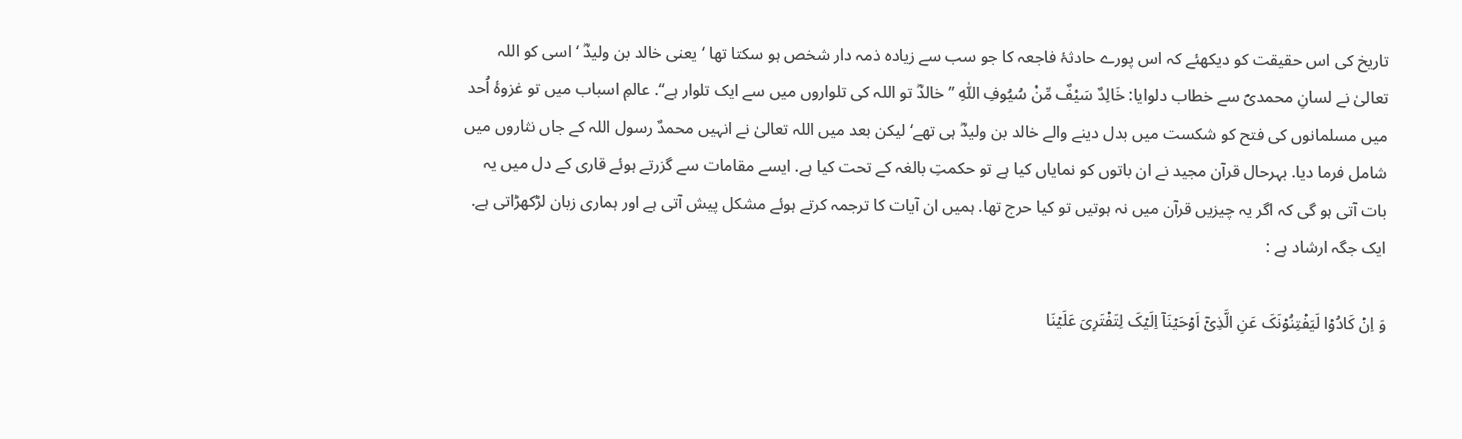تاریخ کی اس حقیقت کو دیکھئے کہ اس پورے حادثۂ فاجعہ کا جو سب سے زیادہ ذمہ دار شخص ہو سکتا تھا ‘ یعنی خالد بن ولیدؓ ‘ اسی کو اللہ تعالیٰ نے لسانِ محمدیؐ سے خطاب دلوایا: خَالِدٌ سَیْفٌ مِّنْ سُیُوفِ اللّٰہِ ’’خالدؓ تو اللہ کی تلواروں میں سے ایک تلوار ہے‘‘. عالمِ اسباب میں تو غزوۂ اُحد میں مسلمانوں کی فتح کو شکست میں بدل دینے والے خالد بن ولیدؓ ہی تھے‘لیکن بعد میں اللہ تعالیٰ نے انہیں محمدٌ رسول اللہ کے جاں نثاروں میں شامل فرما دیا. بہرحال قرآن مجید نے ان باتوں کو نمایاں کیا ہے تو حکمتِ بالغہ کے تحت کیا ہے. ایسے مقامات سے گزرتے ہوئے قاری کے دل میں یہ بات آتی ہو گی کہ اگر یہ چیزیں قرآن میں نہ ہوتیں تو کیا حرج تھا. ہمیں ان آیات کا ترجمہ کرتے ہوئے مشکل پیش آتی ہے اور ہماری زبان لڑکھڑاتی ہے. ایک جگہ ارشاد ہے :

وَ اِنۡ کَادُوۡا لَیَفۡتِنُوۡنَکَ عَنِ الَّذِیۡۤ اَوۡحَیۡنَاۤ اِلَیۡکَ لِتَفۡتَرِیَ عَلَیۡنَا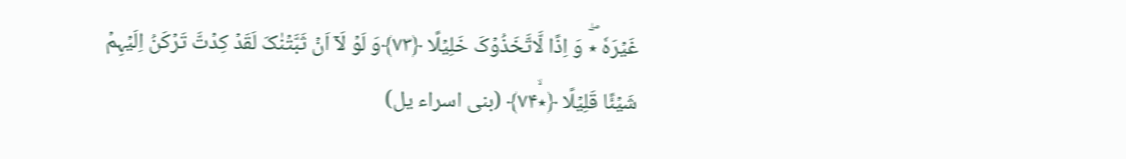غَیۡرَہٗ ٭ۖ وَ اِذًا لَّاتَّخَذُوۡکَ خَلِیۡلًا ﴿۷۳﴾وَ لَوۡ لَاۤ اَنۡ ثَبَّتۡنٰکَ لَقَدۡ کِدۡتَّ تَرۡکَنُ اِلَیۡہِمۡ شَیۡئًا قَلِیۡلًا ﴿٭ۙ۷۴﴾ (بنی اسراء یل)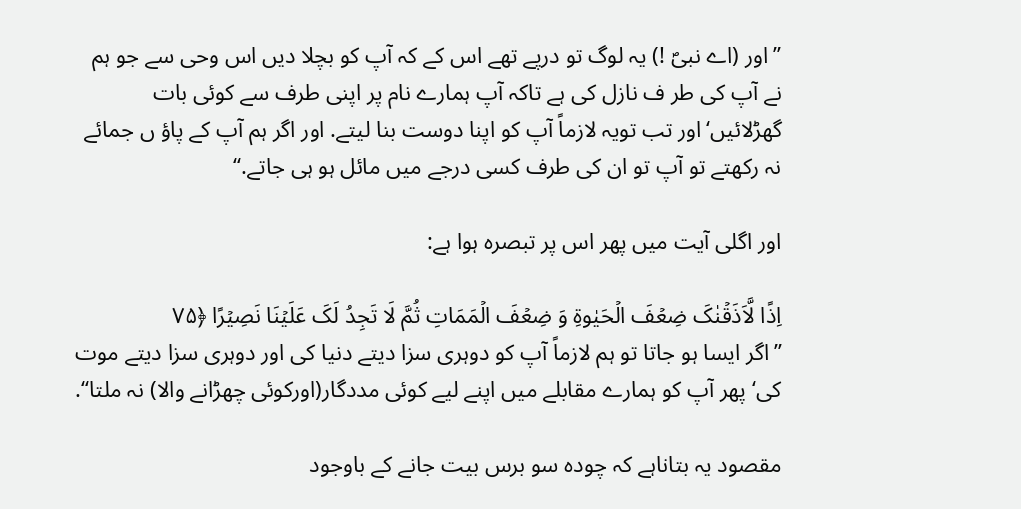’’اور (اے نبیؐ !) یہ لوگ تو درپے تھے اس کے کہ آپ کو بچلا دیں اس وحی سے جو ہم نے آپ کی طر ف نازل کی ہے تاکہ آپ ہمارے نام پر اپنی طرف سے کوئی بات گھڑلائیں‘اور تب تویہ لازماً آپ کو اپنا دوست بنا لیتے. اور اگر ہم آپ کے پاؤ ں جمائے نہ رکھتے تو آپ تو ان کی طرف کسی درجے میں مائل ہو ہی جاتے.‘‘

اور اگلی آیت میں پھر اس پر تبصرہ ہوا ہے:

اِذًا لَّاَذَقۡنٰکَ ضِعۡفَ الۡحَیٰوۃِ وَ ضِعۡفَ الۡمَمَاتِ ثُمَّ لَا تَجِدُ لَکَ عَلَیۡنَا نَصِیۡرًا ﴿۷۵
’’اگر ایسا ہو جاتا تو ہم لازماً آپ کو دوہری سزا دیتے دنیا کی اور دوہری سزا دیتے موت کی‘پھر آپ کو ہمارے مقابلے میں اپنے لیے کوئی مددگار(اورکوئی چھڑانے والا) نہ ملتا‘‘.

مقصود یہ بتاناہے کہ چودہ سو برس بیت جانے کے باوجود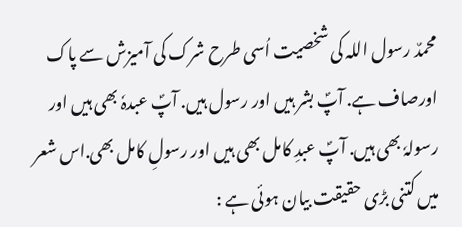محمدٌ رسول اللہ کی شخصیت اُسی طرح شرک کی آمیزش سے پاک اورصاف ہے. آپؐ بشر ہیں اور رسول ہیں. آپؐ عبدہٗ بھی ہیں اور رسولہٗ بھی ہیں. آپؐ عبدِ کامل بھی ہیں اور رسولِ کامل بھی.اس شعر میں کتنی بڑی حقیقت بیان ہوئی ہے :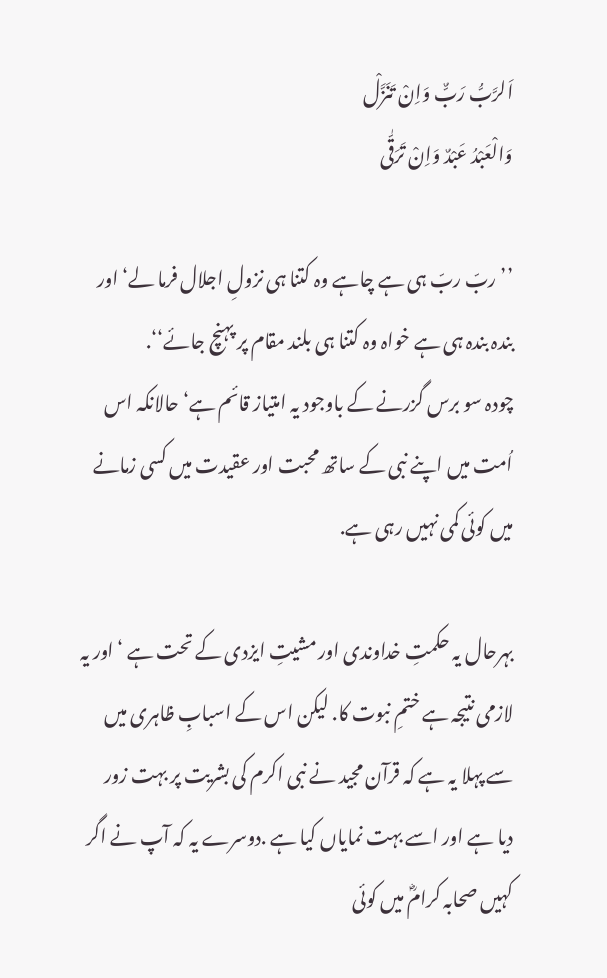اَلرَّبُّ رَبٌّ وَاِنْ تَنَزَّلْ
وَالْعَبْدُ عَبْدٌ وَاِنْ تَرَقّٰی

’’ربّ ربّ ہی ہے چاہے وہ کتنا ہی نزولِ اجلال فرما لے‘ اور بندہ بندہ ہی ہے خواہ وہ کتنا ہی بلند مقام پر پہنچ جائے‘‘.
چودہ سو برس گزرنے کے باوجود یہ امتیاز قائم ہے‘ حالانکہ اس اُمت میں اپنے نبی کے ساتھ محبت اور عقیدت میں کسی زمانے میں کوئی کمی نہیں رہی ہے.

بہرحال یہ حکمتِ خداوندی اور مشیتِ ایزدی کے تحت ہے ‘اور یہ لازمی نتیجہ ہے ختمِ نبوت کا. لیکن اس کے اسبابِ ظاہری میں سے پہلا یہ ہے کہ قرآن مجید نے نبی اکرم کی بشریت پر بہت زور دیا ہے اور اسے بہت نمایاں کیا ہے .دوسرے یہ کہ آپ نے اگر کہیں صحابہ کرامؓ میں کوئی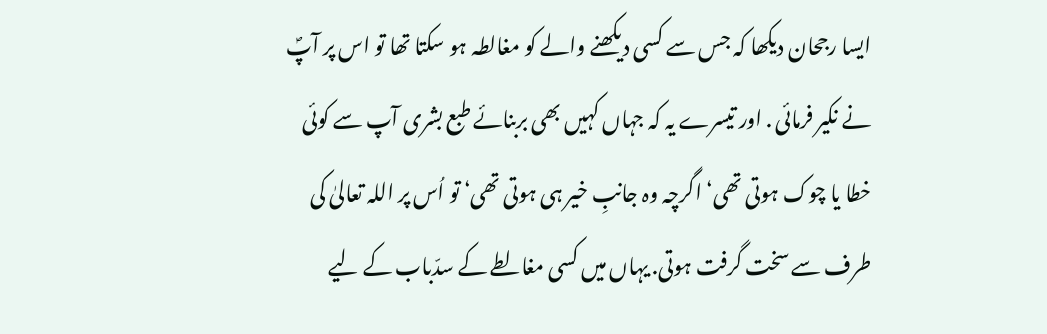ایسا رجحان دیکھا کہ جس سے کسی دیکھنے والے کو مغالطہ ہو سکتا تھا تو اس پر آپؐ نے نکیر فرمائی . اور تیسرے یہ کہ جہاں کہیں بھی بربنائے طبع بشری آپ سے کوئی خطا یا چوک ہوتی تھی‘ اگرچہ وہ جانبِ خیر ہی ہوتی تھی‘ تو اُس پر اللہ تعالیٰ کی طرف سے سخت گرفت ہوتی. یہاں میں کسی مغالطے کے سدّباب کے لیے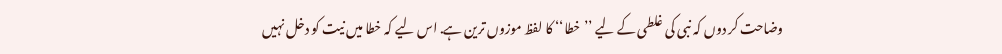وضاحت کر دوں کہ نبی کی غلطی کے لیے ’’خطا‘‘ کا لفظ موزوں ترین ہے. اس لیے کہ خطا میں نیت کو دخل نہیں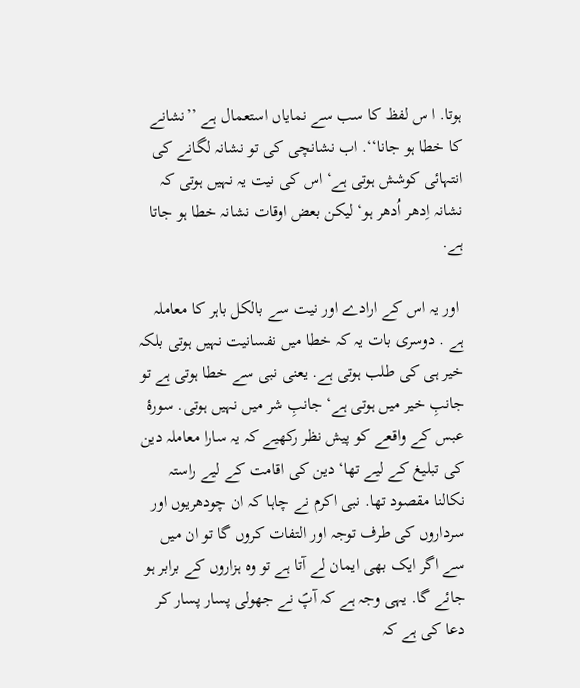ہوتا. ا س لفظ کا سب سے نمایاں استعمال ہے ’’نشانے کا خطا ہو جانا‘‘. اب نشانچی کی تو نشانہ لگانے کی انتہائی کوشش ہوتی ہے‘ اس کی نیت یہ نہیں ہوتی کہ نشانہ اِدھر اُدھر ہو‘ لیکن بعض اوقات نشانہ خطا ہو جاتا ہے.

 اور یہ اس کے ارادے اور نیت سے بالکل باہر کا معاملہ ہے . دوسری بات یہ کہ خطا میں نفسانیت نہیں ہوتی بلکہ خیر ہی کی طلب ہوتی ہے. یعنی نبی سے خطا ہوتی ہے تو جانبِ خیر میں ہوتی ہے‘ جانبِ شر میں نہیں ہوتی. سورۂ عبس کے واقعے کو پیش نظر رکھیے کہ یہ سارا معاملہ دین کی تبلیغ کے لیے تھا‘ دین کی اقامت کے لیے راستہ نکالنا مقصود تھا. نبی اکرم نے چاہا کہ ان چودھریوں اور سرداروں کی طرف توجہ اور التفات کروں گا تو ان میں سے اگر ایک بھی ایمان لے آتا ہے تو وہ ہزاروں کے برابر ہو جائے گا. یہی وجہ ہے کہ آپؐ نے جھولی پسار پسار کر دعا کی ہے کہ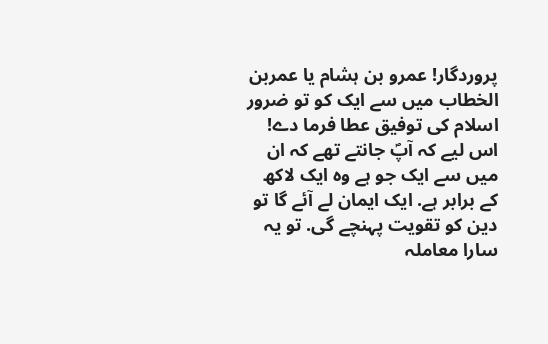پروردگار! عمرو بن ہشام یا عمربن الخطاب میں سے ایک کو تو ضرور اسلام کی توفیق عطا فرما دے! اس لیے کہ آپؐ جانتے تھے کہ ان میں سے ایک جو ہے وہ ایک لاکھ کے برابر ہے. ایک ایمان لے آئے گا تو دین کو تقویت پہنچے گی. تو یہ سارا معاملہ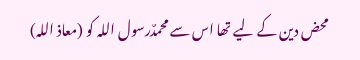محض دین کے لیے تھا اس سے محمدٌرسول اللہ کو (معاذ اللہ)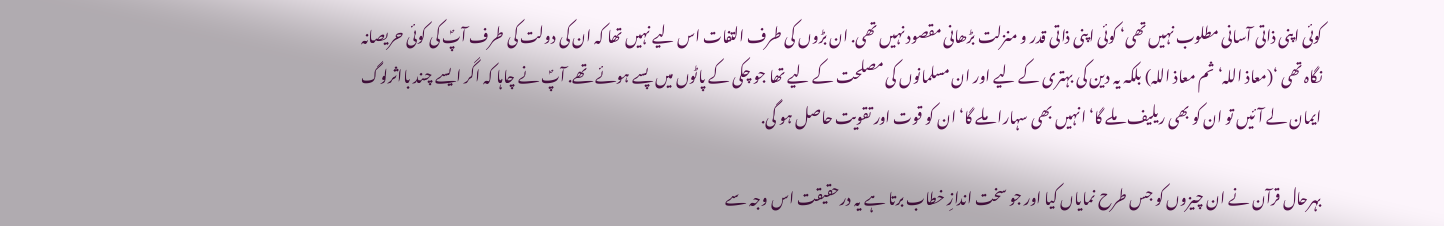کوئی اپنی ذاتی آسانی مطلوب نہیں تھی‘ کوئی اپنی ذاتی قدر و منزلت بڑھانی مقصود نہیں تھی. ان بڑوں کی طرف التفات اس لیے نہیں تھا کہ ان کی دولت کی طرف آپؐ کی کوئی حریصانہ نگاہ تھی ‘(معاذ اللہ‘ ثم معاذ اللہ) بلکہ یہ دین کی بہتری کے لیے اور ان مسلمانوں کی مصلحت کے لیے تھا جو چکی کے پاٹوں میں پسے ہوئے تھے. آپؐ نے چاہا کہ اگر ایسے چند بااثرلوگ ایمان لے آئیں تو ان کو بھی ریلیف ملے گا‘ انہیں بھی سہارا ملے گا‘ ان کو قوت اور تقویت حاصل ہو گی.

بہرحال قرآن نے ان چیزوں کو جس طرح نمایاں کیا اور جو سخت اندازِ خطاب برتا ہے یہ درحقیقت اس وجہ سے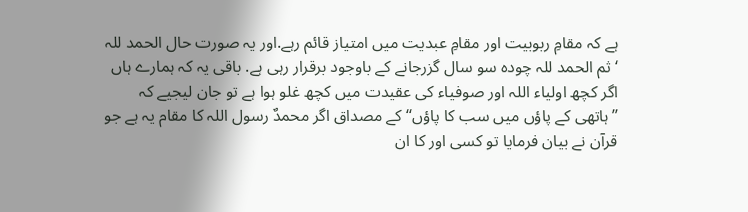ہے کہ مقامِ ربوبیت اور مقامِ عبدیت میں امتیاز قائم رہے.اور یہ صورت حال الحمد للہ ‘ثم الحمد للہ چودہ سو سال گزرجانے کے باوجود برقرار رہی ہے. باقی یہ کہ ہمارے ہاں اگر کچھ اولیاء اللہ اور صوفیاء کی عقیدت میں کچھ غلو ہوا ہے تو جان لیجیے کہ ’’ہاتھی کے پاؤں میں سب کا پاؤں‘‘ کے مصداق اگر محمدٌ رسول اللہ کا مقام یہ ہے جو قرآن نے بیان فرمایا تو کسی اور کا ان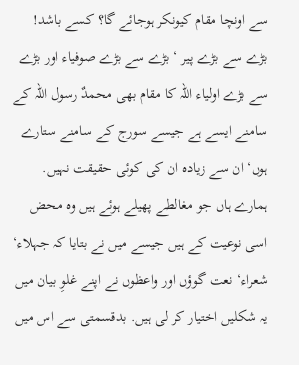سے اونچا مقام کیونکر ہوجائے گا؟ کسے باشد! بڑے سے بڑے پیر ‘ بڑے سے بڑے صوفیاء اور بڑے سے بڑے اولیاء اللہ کا مقام بھی محمدٌ رسول اللہ کے سامنے ایسے ہے جیسے سورج کے سامنے ستارے ہوں‘ ان سے زیادہ ان کی کوئی حقیقت نہیں. ہمارے ہاں جو مغالطے پھیلے ہوئے ہیں وہ محض اسی نوعیت کے ہیں جیسے میں نے بتایا کہ جہلاء‘ شعراء‘ نعت گوؤں اور واعظوں نے اپنے غلوِ بیان میں یہ شکلیں اختیار کر لی ہیں. بدقسمتی سے اس میں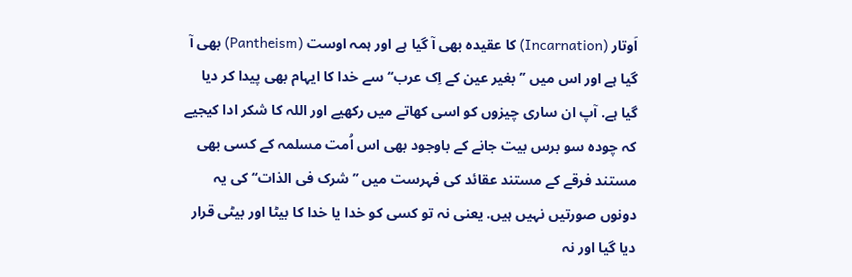اَوتار (Incarnation) کا عقیدہ بھی آ گیا ہے اور ہمہ اوست (Pantheism) بھی آ گیا ہے اور اس میں ’’بغیر عین کے اِک عرب‘‘ سے خدا کا ایہام بھی پیدا کر دیا گیا ہے. آپ ان ساری چیزوں کو اسی کھاتے میں رکھیے اور اللہ کا شکر ادا کیجیے کہ چودہ سو برس بیت جانے کے باوجود بھی اس اُمت مسلمہ کے کسی بھی مستند فرقے کے مستند عقائد کی فہرست میں ’’شرک فی الذات‘‘ کی یہ دونوں صورتیں نہیں ہیں. یعنی نہ تو کسی کو خدا یا خدا کا بیٹا اور بیٹی قرار دیا گیا اور نہ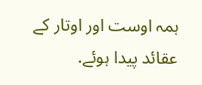ہمہ اوست اور اوتار کے عقائد پیدا ہوئے.